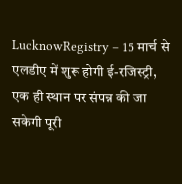LucknowRegistry – 15 मार्च से एलडीए में शुरू होगी ई-रजिस्ट्री, एक ही स्थान पर संपन्न की जा सकेगी पूरी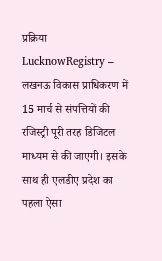प्रक्रिया
LucknowRegistry – लखनऊ विकास प्राधिकरण में 15 मार्च से संपत्तियों की रजिस्ट्री पूरी तरह डिजिटल माध्यम से की जाएगी। इसके साथ ही एलडीए प्रदेश का पहला ऐसा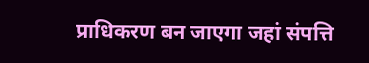प्राधिकरण बन जाएगा जहां संपत्ति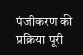पंजीकरण की प्रक्रिया पूरी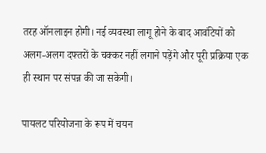तरह ऑनलाइन होगी। नई व्यवस्था लागू होने के बाद आवंटियों को अलग-अलग दफ्तरों के चक्कर नहीं लगाने पड़ेंगे और पूरी प्रक्रिया एक ही स्थान पर संपन्न की जा सकेगी।

पायलट परियोजना के रूप में चयन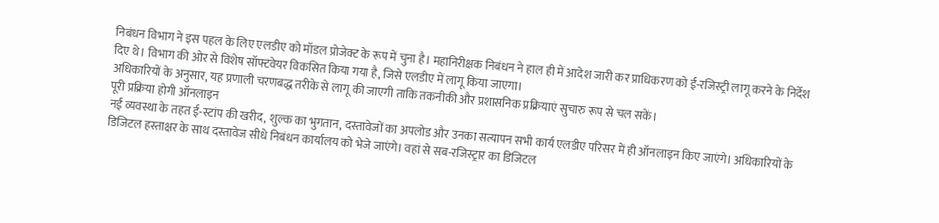निबंधन विभाग ने इस पहल के लिए एलडीए को मॉडल प्रोजेक्ट के रूप में चुना है। महानिरीक्षक निबंधन ने हाल ही में आदेश जारी कर प्राधिकरण को ई-रजिस्ट्री लागू करने के निर्देश दिए थे। विभाग की ओर से विशेष सॉफ्टवेयर विकसित किया गया है, जिसे एलडीए में लागू किया जाएगा।
अधिकारियों के अनुसार, यह प्रणाली चरणबद्ध तरीके से लागू की जाएगी ताकि तकनीकी और प्रशासनिक प्रक्रियाएं सुचारु रूप से चल सकें।
पूरी प्रक्रिया होगी ऑनलाइन
नई व्यवस्था के तहत ई-स्टांप की खरीद, शुल्क का भुगतान, दस्तावेजों का अपलोड और उनका सत्यापन सभी कार्य एलडीए परिसर में ही ऑनलाइन किए जाएंगे। अधिकारियों के डिजिटल हस्ताक्षर के साथ दस्तावेज सीधे निबंधन कार्यालय को भेजे जाएंगे। वहां से सब-रजिस्ट्रार का डिजिटल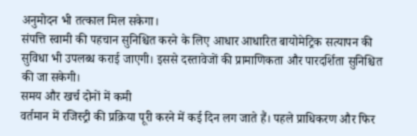अनुमोदन भी तत्काल मिल सकेगा।
संपत्ति स्वामी की पहचान सुनिश्चित करने के लिए आधार आधारित बायोमेट्रिक सत्यापन की सुविधा भी उपलब्ध कराई जाएगी। इससे दस्तावेजों की प्रामाणिकता और पारदर्शिता सुनिश्चित की जा सकेगी।
समय और खर्च दोनों में कमी
वर्तमान में रजिस्ट्री की प्रक्रिया पूरी करने में कई दिन लग जाते हैं। पहले प्राधिकरण और फिर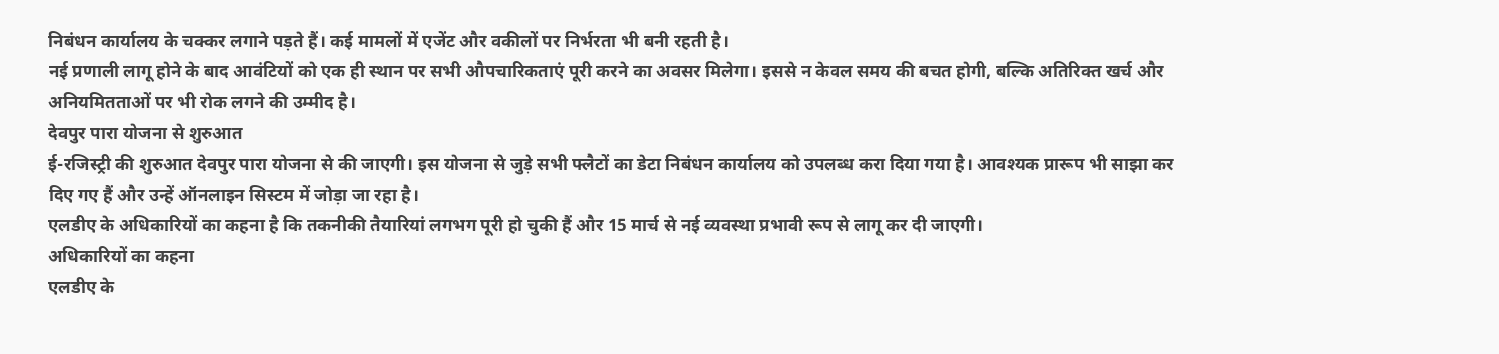निबंधन कार्यालय के चक्कर लगाने पड़ते हैं। कई मामलों में एजेंट और वकीलों पर निर्भरता भी बनी रहती है।
नई प्रणाली लागू होने के बाद आवंटियों को एक ही स्थान पर सभी औपचारिकताएं पूरी करने का अवसर मिलेगा। इससे न केवल समय की बचत होगी, बल्कि अतिरिक्त खर्च और अनियमितताओं पर भी रोक लगने की उम्मीद है।
देवपुर पारा योजना से शुरुआत
ई-रजिस्ट्री की शुरुआत देवपुर पारा योजना से की जाएगी। इस योजना से जुड़े सभी फ्लैटों का डेटा निबंधन कार्यालय को उपलब्ध करा दिया गया है। आवश्यक प्रारूप भी साझा कर दिए गए हैं और उन्हें ऑनलाइन सिस्टम में जोड़ा जा रहा है।
एलडीए के अधिकारियों का कहना है कि तकनीकी तैयारियां लगभग पूरी हो चुकी हैं और 15 मार्च से नई व्यवस्था प्रभावी रूप से लागू कर दी जाएगी।
अधिकारियों का कहना
एलडीए के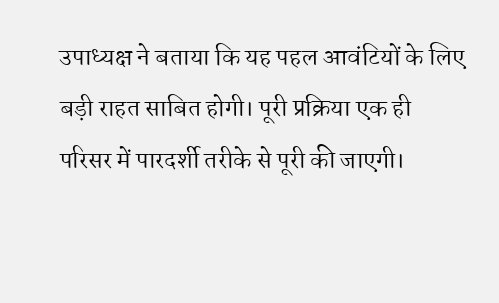उपाध्यक्ष ने बताया कि यह पहल आवंटियों के लिए बड़ी राहत साबित होगी। पूरी प्रक्रिया एक ही परिसर में पारदर्शी तरीके से पूरी की जाएगी।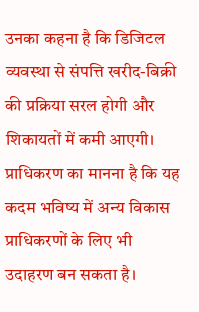उनका कहना है कि डिजिटल व्यवस्था से संपत्ति खरीद-बिक्री की प्रक्रिया सरल होगी और शिकायतों में कमी आएगी।
प्राधिकरण का मानना है कि यह कदम भविष्य में अन्य विकास प्राधिकरणों के लिए भी उदाहरण बन सकता है।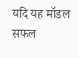यदि यह मॉडल सफल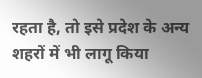रहता है, तो इसे प्रदेश के अन्य शहरों में भी लागू किया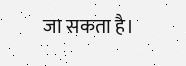जा सकता है।